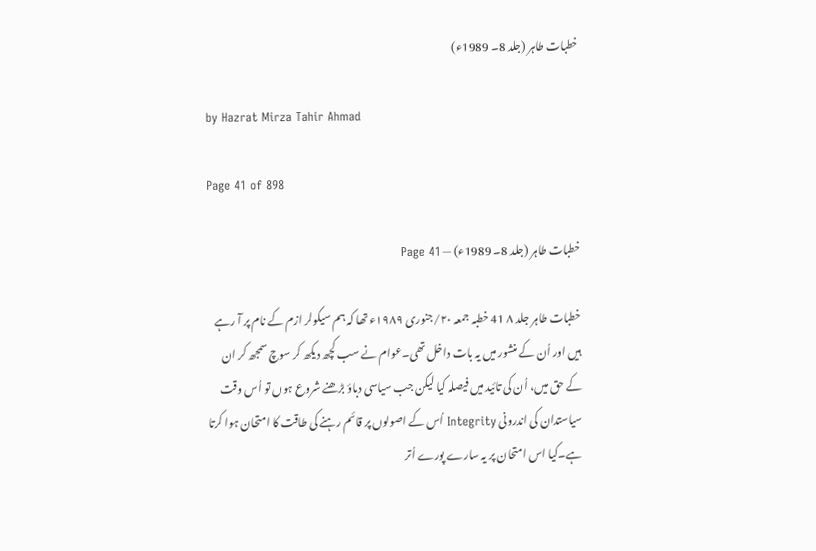خطبات طاہر (جلد 8۔ 1989ء)

by Hazrat Mirza Tahir Ahmad

Page 41 of 898

خطبات طاہر (جلد 8۔ 1989ء) — Page 41

خطبات طاہر جلد ۸ 41 خطبہ جمعہ ۲۰/جنوری ۱۹۸۹ء تھا کہ ہم سیکولر ازم کے نام پر آ رہے ہیں اور اُن کے منشور میں یہ بات داخل تھی۔عوام نے سب کچھ دیکھ کر سوچ سمجھ کر ان کے حق میں، اُن کی تائید میں فیصلہ کیا لیکن جب سیاسی دباؤ بڑھنے شروع ہوں تو اُس وقت سیاستدان کی اندرونی Integrity اُس کے اصولوں پر قائم رہنے کی طاقت کا امتحان ہوا کرتا ہے۔کیا اس امتحان پر یہ سارے پورے اُتر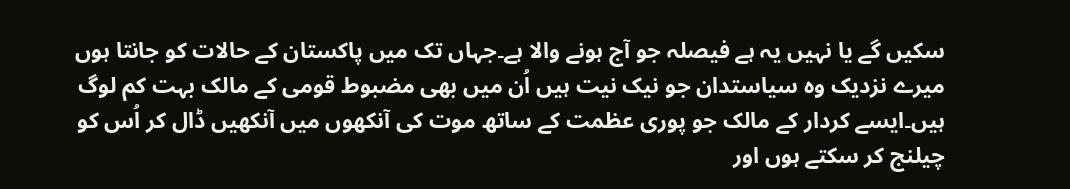سکیں گے یا نہیں یہ ہے فیصلہ جو آج ہونے والا ہے۔جہاں تک میں پاکستان کے حالات کو جانتا ہوں میرے نزدیک وہ سیاستدان جو نیک نیت ہیں اُن میں بھی مضبوط قومی کے مالک بہت کم لوگ ہیں۔ایسے کردار کے مالک جو پوری عظمت کے ساتھ موت کی آنکھوں میں آنکھیں ڈال کر اُس کو چیلنج کر سکتے ہوں اور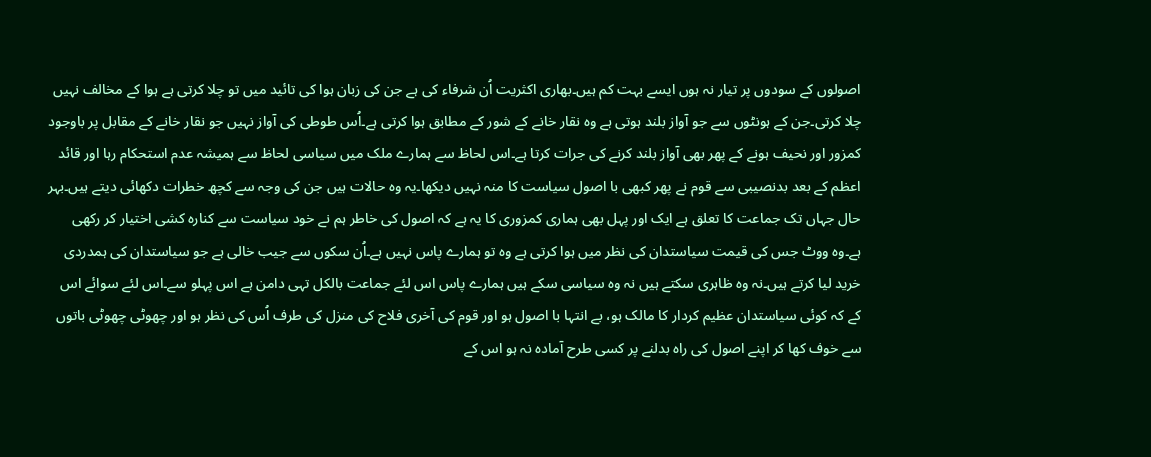اصولوں کے سودوں پر تیار نہ ہوں ایسے بہت کم ہیں۔بھاری اکثریت اُن شرفاء کی ہے جن کی زبان ہوا کی تائید میں تو چلا کرتی ہے ہوا کے مخالف نہیں چلا کرتی۔جن کے ہونٹوں سے جو آواز بلند ہوتی ہے وہ نقار خانے کے شور کے مطابق ہوا کرتی ہے۔اُس طوطی کی آواز نہیں جو نقار خانے کے مقابل پر باوجود کمزور اور نحیف ہونے کے پھر بھی آواز بلند کرنے کی جرات کرتا ہے۔اس لحاظ سے ہمارے ملک میں سیاسی لحاظ سے ہمیشہ عدم استحکام رہا اور قائد اعظم کے بعد بدنصیبی سے قوم نے پھر کبھی با اصول سیاست کا منہ نہیں دیکھا۔یہ وہ حالات ہیں جن کی وجہ سے کچھ خطرات دکھائی دیتے ہیں۔بہر حال جہاں تک جماعت کا تعلق ہے ایک اور پہل بھی ہماری کمزوری کا یہ ہے کہ اصول کی خاطر ہم نے خود سیاست سے کنارہ کشی اختیار کر رکھی ہے۔وہ ووٹ جس کی قیمت سیاستدان کی نظر میں ہوا کرتی ہے وہ تو ہمارے پاس نہیں ہے۔اُن سکوں سے جیب خالی ہے جو سیاستدان کی ہمدردی خرید لیا کرتے ہیں۔نہ وہ ظاہری سکتے ہیں نہ وہ سیاسی سکے ہیں ہمارے پاس اس لئے جماعت بالکل تہی دامن ہے اس پہلو سے۔اس لئے سوائے اس کے کہ کوئی سیاستدان عظیم کردار کا مالک ہو، بے انتہا با اصول ہو اور قوم کی آخری فلاح کی منزل کی طرف اُس کی نظر ہو اور چھوٹی چھوٹی باتوں سے خوف کھا کر اپنے اصول کی راہ بدلنے پر کسی طرح آمادہ نہ ہو اس کے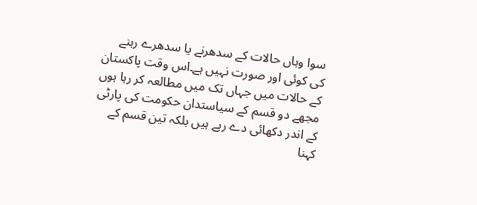سوا وہاں حالات کے سدھرنے یا سدھرے رہنے کی کوئی اور صورت نہیں ہے۔اس وقت پاکستان کے حالات میں جہاں تک میں مطالعہ کر رہا ہوں مجھے دو قسم کے سیاستدان حکومت کی پارٹی کے اندر دکھائی دے رہے ہیں بلکہ تین قسم کے کہنا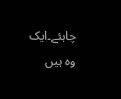چاہئے۔ایک وہ ہیں